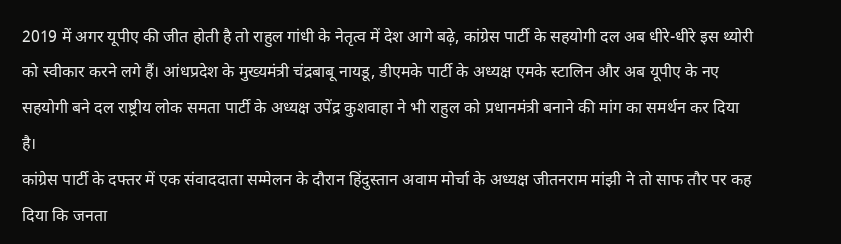2019 में अगर यूपीए की जीत होती है तो राहुल गांधी के नेतृत्व में देश आगे बढ़े, कांग्रेस पार्टी के सहयोगी दल अब धीरे-धीरे इस थ्योरी को स्वीकार करने लगे हैं। आंधप्रदेश के मुख्यमंत्री चंद्रबाबू नायडू, डीएमके पार्टी के अध्यक्ष एमके स्टालिन और अब यूपीए के नए सहयोगी बने दल राष्ट्रीय लोक समता पार्टी के अध्यक्ष उपेंद्र कुशवाहा ने भी राहुल को प्रधानमंत्री बनाने की मांग का समर्थन कर दिया है।
कांग्रेस पार्टी के दफ्तर में एक संवाददाता सम्मेलन के दौरान हिंदुस्तान अवाम मोर्चा के अध्यक्ष जीतनराम मांझी ने तो साफ तौर पर कह दिया कि जनता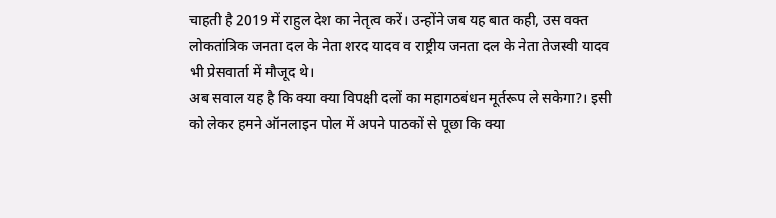चाहती है 2019 में राहुल देश का नेतृत्व करें। उन्होंने जब यह बात कही, उस वक्त लोकतांत्रिक जनता दल के नेता शरद यादव व राष्ट्रीय जनता दल के नेता तेजस्वी यादव भी प्रेसवार्ता में मौजूद थे।
अब सवाल यह है कि क्या क्या विपक्षी दलों का महागठबंधन मूर्तरूप ले सकेगा?। इसी को लेकर हमने ऑनलाइन पोल में अपने पाठकों से पूछा कि क्या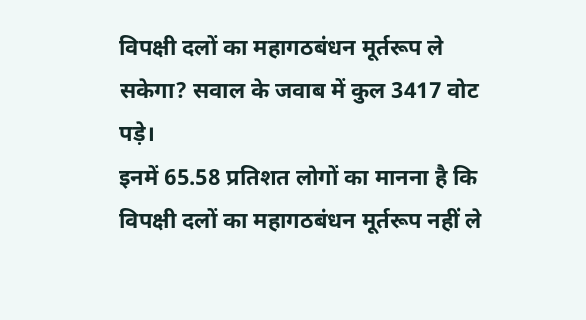विपक्षी दलों का महागठबंधन मूर्तरूप ले सकेगा? सवाल के जवाब में कुल 3417 वोट पड़े।
इनमें 65.58 प्रतिशत लोगों का मानना है कि विपक्षी दलों का महागठबंधन मूर्तरूप नहीं ले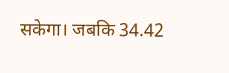सकेगा। जबकि 34.42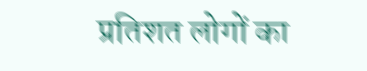प्रतिशत लोगों का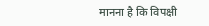मानना है कि विपक्षी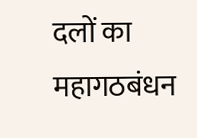दलों का महागठबंधन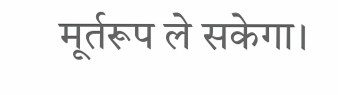मूर्तरूप ले सकेगा।